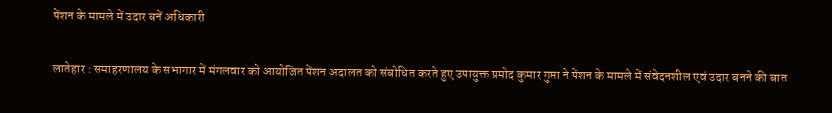पेंशन के मामले में उदार बनें अधिकारी

लातेहार : समाहरणालय के सभागार में मंगलवार को आयोजित पेंशन अदालत को संबोधित करते हुए उपायुक्त प्रमोद कुमार गुप्ता ने पेंशन के मामले में संवेदनशील एवं उदार बनने की बात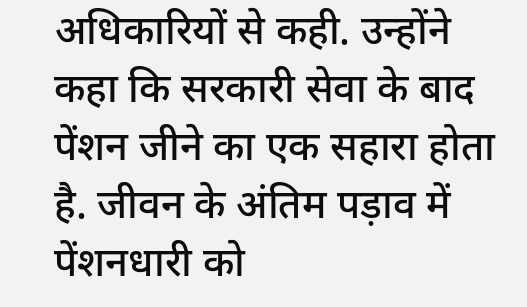अधिकारियों से कही. उन्होंने कहा कि सरकारी सेवा के बाद पेंशन जीने का एक सहारा होता है. जीवन के अंतिम पड़ाव में पेंशनधारी को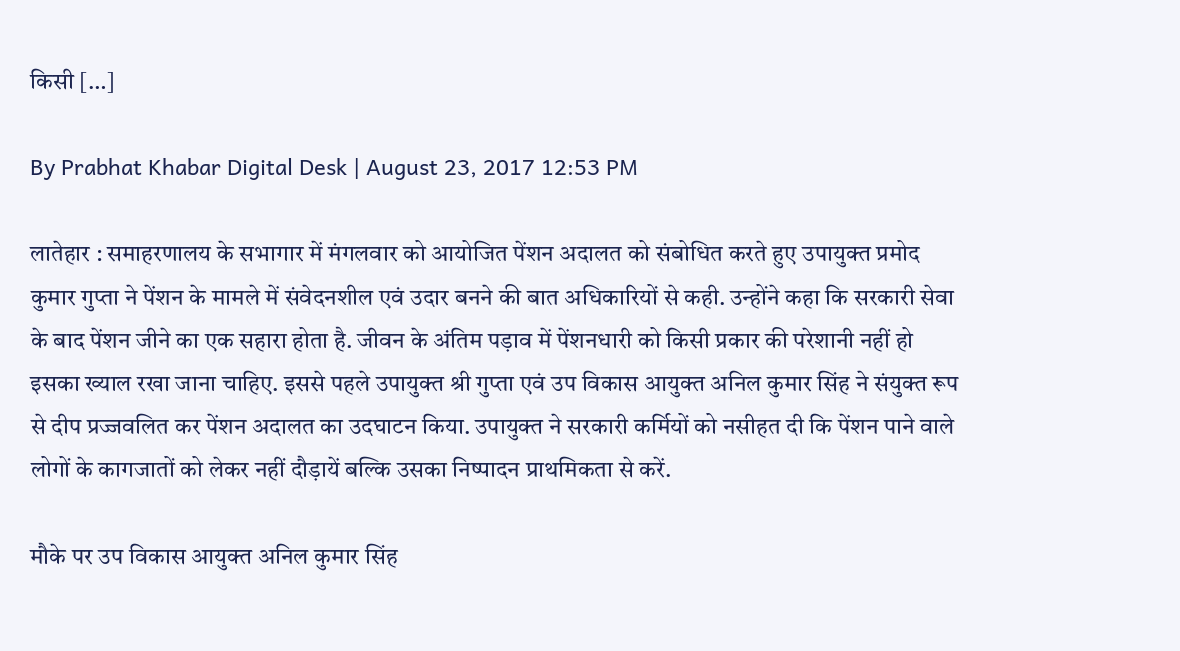किसी […]

By Prabhat Khabar Digital Desk | August 23, 2017 12:53 PM

लातेहार : समाहरणालय के सभागार में मंगलवार को आयोजित पेंशन अदालत को संबोधित करते हुए उपायुक्त प्रमोद कुमार गुप्ता ने पेंशन के मामले में संवेदनशील एवं उदार बनने की बात अधिकारियों से कही. उन्होंने कहा कि सरकारी सेवा के बाद पेंशन जीने का एक सहारा होता है. जीवन के अंतिम पड़ाव में पेंशनधारी को किसी प्रकार की परेशानी नहीं हो इसका ख्याल रखा जाना चाहिए. इससे पहले उपायुक्त श्री गुप्ता एवं उप विकास आयुक्त अनिल कुमार सिंह ने संयुक्त रूप से दीप प्रज्जवलित कर पेंशन अदालत का उदघाटन किया. उपायुक्त ने सरकारी कर्मियों को नसीहत दी कि पेंशन पाने वाले लोगों के कागजातों को लेकर नहीं दौड़ायें बल्कि उसका निष्पादन प्राथमिकता से करें.

मौके पर उप विकास आयुक्त अनिल कुमार सिंह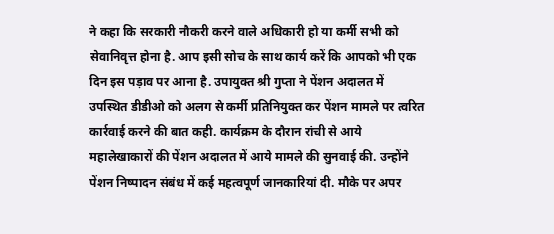ने कहा कि सरकारी नौकरी करने वाले अधिकारी हो या कर्मी सभी को सेवानिवृत्त होना है. आप इसी सोच के साथ कार्य करें कि आपको भी एक दिन इस पड़ाव पर आना है. उपायुक्त श्री गुप्ता ने पेंशन अदालत में उपस्थित डीडीओ को अलग से कर्मी प्रतिनियुक्त कर पेंशन मामले पर त्वरित कार्रवाई करने की बात कही. कार्यक्रम के दौरान रांची से आये महालेखाकारों की पेंशन अदालत में आये मामले की सुनवाई की. उन्होंने पेंशन निष्पादन संबंध में कई महत्वपूर्ण जानकारियां दी. मौके पर अपर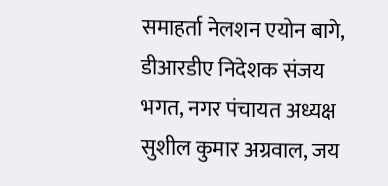समाहर्ता नेलशन एयोन बागे, डीआरडीए निदेशक संजय भगत, नगर पंचायत अध्यक्ष सुशील कुमार अग्रवाल, जय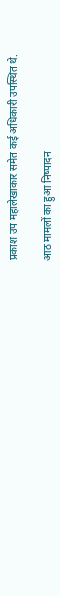प्रकाश उप महालेखाकार समेत कई अधिकारी उपस्थित थे.

आठ मामलों का हुआ निष्पादन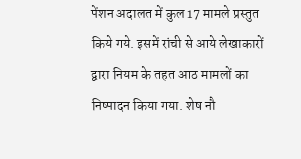पेंशन अदालत में कुल 17 मामले प्रस्तुत किये गये. इसमें रांची से आये लेखाकारों द्वारा नियम के तहत आठ मामलों का निष्पादन किया गया. शेष नौ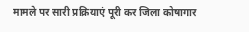मामले पर सारी प्रक्रियाएं पूरी कर जिला कोषागार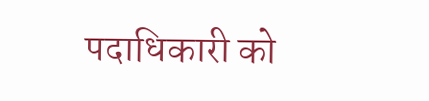पदाधिकारी को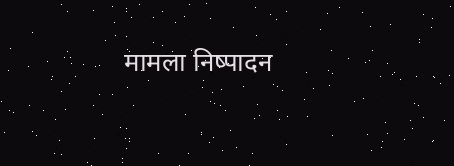मामला निष्पादन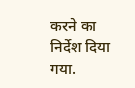करने का निर्देश दिया गया.